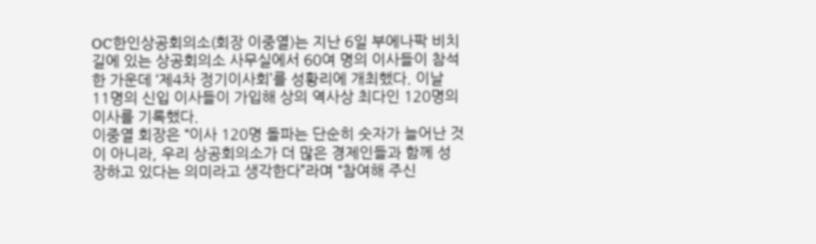OC한인상공회의소(회장 이중열)는 지난 6일 부에나팍 비치길에 있는 상공회의소 사무실에서 60여 명의 이사들이 참석한 가운데 ‘제4차 정기이사회’를 성황리에 개최했다. 이날 11명의 신입 이사들이 가입해 상의 역사상 최다인 120명의 이사를 기록했다.
이중열 회장은 “이사 120명 돌파는 단순히 숫자가 늘어난 것이 아니라, 우리 상공회의소가 더 많은 경제인들과 함께 성장하고 있다는 의미라고 생각한다”라며 “참여해 주신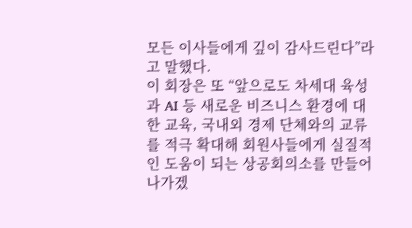모든 이사들에게 깊이 감사드린다”라고 말했다.
이 회장은 또 “앞으로도 차세대 육성과 AI 등 새로운 비즈니스 환경에 대한 교육, 국내외 경제 단체와의 교류를 적극 확대해 회원사들에게 실질적인 도움이 되는 상공회의소를 만들어 나가겠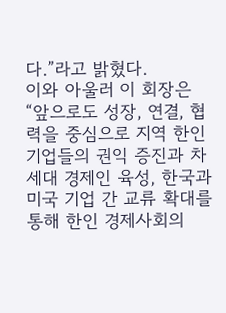다.”라고 밝혔다.
이와 아울러 이 회장은 “앞으로도 성장, 연결, 협력을 중심으로 지역 한인 기업들의 권익 증진과 차세대 경제인 육성, 한국과 미국 기업 간 교류 확대를 통해 한인 경제사회의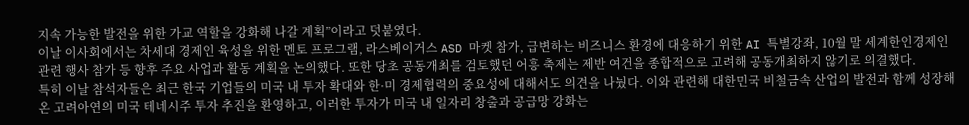지속 가능한 발전을 위한 가교 역할을 강화해 나갈 계획”이라고 덧붙였다.
이날 이사회에서는 차세대 경제인 육성을 위한 멘토 프로그램, 라스베이거스 ASD 마켓 참가, 급변하는 비즈니스 환경에 대응하기 위한 AI 특별강좌, 10월 말 세계한인경제인 관련 행사 참가 등 향후 주요 사업과 활동 계획을 논의했다. 또한 당초 공동개최를 검토했던 어흥 축제는 제반 여건을 종합적으로 고려해 공동개최하지 않기로 의결했다.
특히 이날 참석자들은 최근 한국 기업들의 미국 내 투자 확대와 한·미 경제협력의 중요성에 대해서도 의견을 나눴다. 이와 관련해 대한민국 비철금속 산업의 발전과 함께 성장해 온 고려아연의 미국 테네시주 투자 추진을 환영하고, 이러한 투자가 미국 내 일자리 창출과 공급망 강화는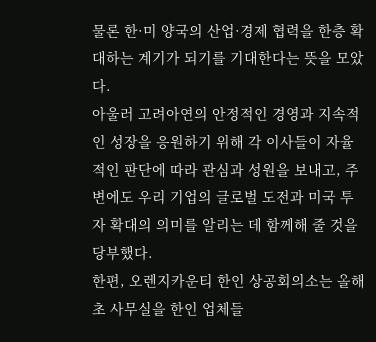물론 한·미 양국의 산업·경제 협력을 한층 확대하는 계기가 되기를 기대한다는 뜻을 모았다.
아울러 고려아연의 안정적인 경영과 지속적인 성장을 응원하기 위해 각 이사들이 자율적인 판단에 따라 관심과 성원을 보내고, 주변에도 우리 기업의 글로벌 도전과 미국 투자 확대의 의미를 알리는 데 함께해 줄 것을 당부했다.
한편, 오렌지카운티 한인 상공회의소는 올해초 사무실을 한인 업체들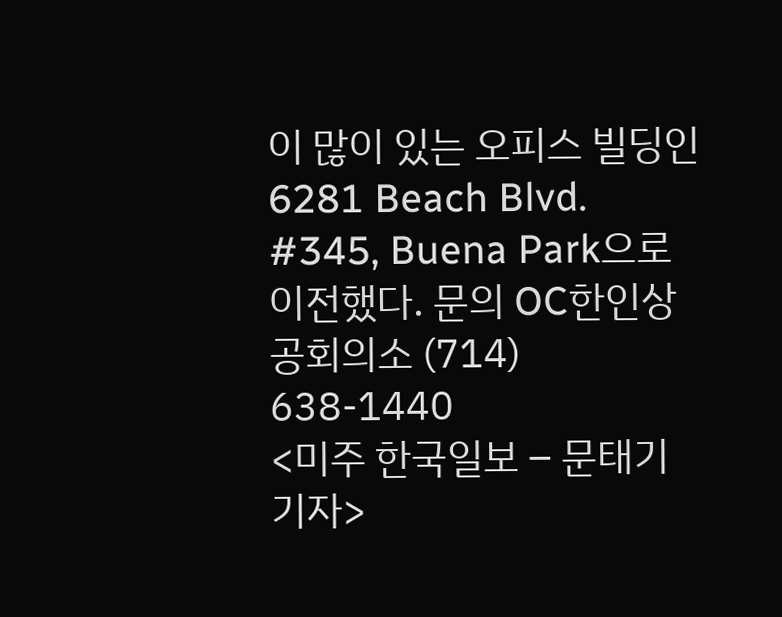이 많이 있는 오피스 빌딩인 6281 Beach Blvd. #345, Buena Park으로 이전했다. 문의 OC한인상공회의소 (714) 638-1440
<미주 한국일보 – 문태기 기자>